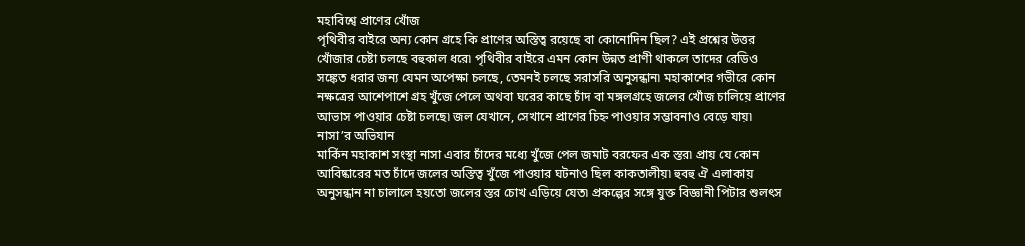মহাবিশ্বে প্রাণের খোঁজ
পৃথিবীর বাইরে অন্য কোন গ্রহে কি প্রাণের অস্তিত্ব রয়েছে বা কোনোদিন ছিল? এই প্রশ্নের উত্তর খোঁজার চেষ্টা চলছে বহুকাল ধরে৷ পৃথিবীর বাইরে এমন কোন উন্নত প্রাণী থাকলে তাদের রেডিও সঙ্কেত ধরার জন্য যেমন অপেক্ষা চলছে, তেমনই চলছে সরাসরি অনুসন্ধান৷ মহাকাশের গভীরে কোন নক্ষত্রের আশেপাশে গ্রহ খুঁজে পেলে অথবা ঘরের কাছে চাঁদ বা মঙ্গলগ্রহে জলের খোঁজ চালিয়ে প্রাণের আভাস পাওয়ার চেষ্টা চলছে৷ জল যেখানে, সেখানে প্রাণের চিহ্ন পাওয়ার সম্ভাবনাও বেড়ে যায়৷
নাসা’র অভিযান
মার্কিন মহাকাশ সংস্থা নাসা এবার চাঁদের মধ্যে খুঁজে পেল জমাট বরফের এক স্তর৷ প্রায় যে কোন আবিষ্কারের মত চাঁদে জলের অস্তিত্ব খুঁজে পাওয়ার ঘটনাও ছিল কাকতালীয়৷ হুবহু ঐ এলাকায় অনুসন্ধান না চালালে হয়তো জলের স্তর চোখ এড়িয়ে যেত৷ প্রকল্পের সঙ্গে যুক্ত বিজ্ঞানী পিটার শুলৎস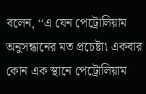বলেন, ‘‘এ যেন পেট্রোলিয়াম অনুসন্ধানের মত প্রচেষ্টা৷ একবার কোন এক স্থানে পেট্রোলিয়াম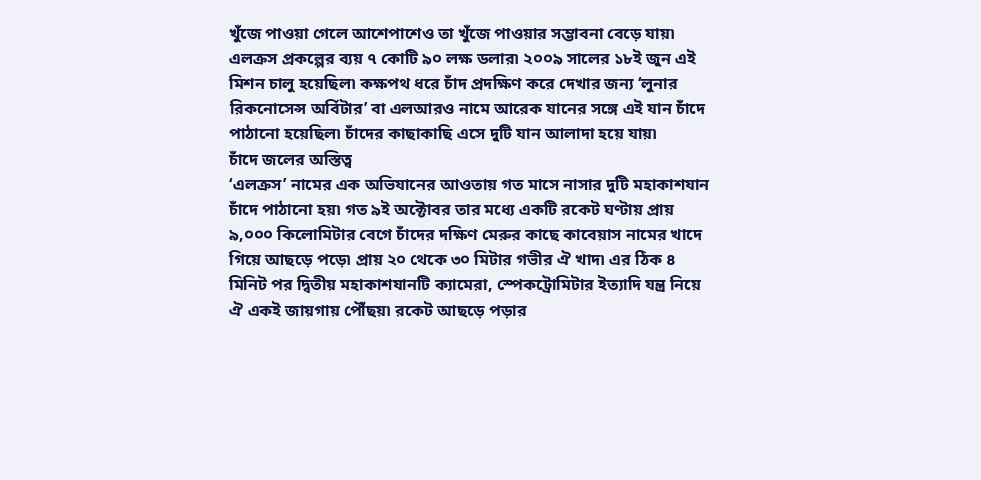খুঁজে পাওয়া গেলে আশেপাশেও তা খুঁজে পাওয়ার সম্ভাবনা বেড়ে যায়৷
এলক্রস প্রকল্পের ব্যয় ৭ কোটি ৯০ লক্ষ ডলার৷ ২০০৯ সালের ১৮ই জুন এই মিশন চালু হয়েছিল৷ কক্ষপথ ধরে চাঁদ প্রদক্ষিণ করে দেখার জন্য ‘লুনার রিকনোসেন্স অর্বিটার’ বা এলআরও নামে আরেক যানের সঙ্গে এই যান চাঁদে পাঠানো হয়েছিল৷ চাঁদের কাছাকাছি এসে দুটি যান আলাদা হয়ে যায়৷
চাঁদে জলের অস্তিত্ব
‘এলক্রস’ নামের এক অভিযানের আওতায় গত মাসে নাসার দুটি মহাকাশযান চাঁদে পাঠানো হয়৷ গত ৯ই অক্টোবর তার মধ্যে একটি রকেট ঘণ্টায় প্রায় ৯,০০০ কিলোমিটার বেগে চাঁদের দক্ষিণ মেরুর কাছে কাবেয়াস নামের খাদে গিয়ে আছড়ে পড়ে৷ প্রায় ২০ থেকে ৩০ মিটার গভীর ঐ খাদ৷ এর ঠিক ৪ মিনিট পর দ্বিতীয় মহাকাশযানটি ক্যামেরা, স্পেকট্রোমিটার ইত্যাদি যন্ত্র নিয়ে ঐ একই জায়গায় পৌঁছয়৷ রকেট আছড়ে পড়ার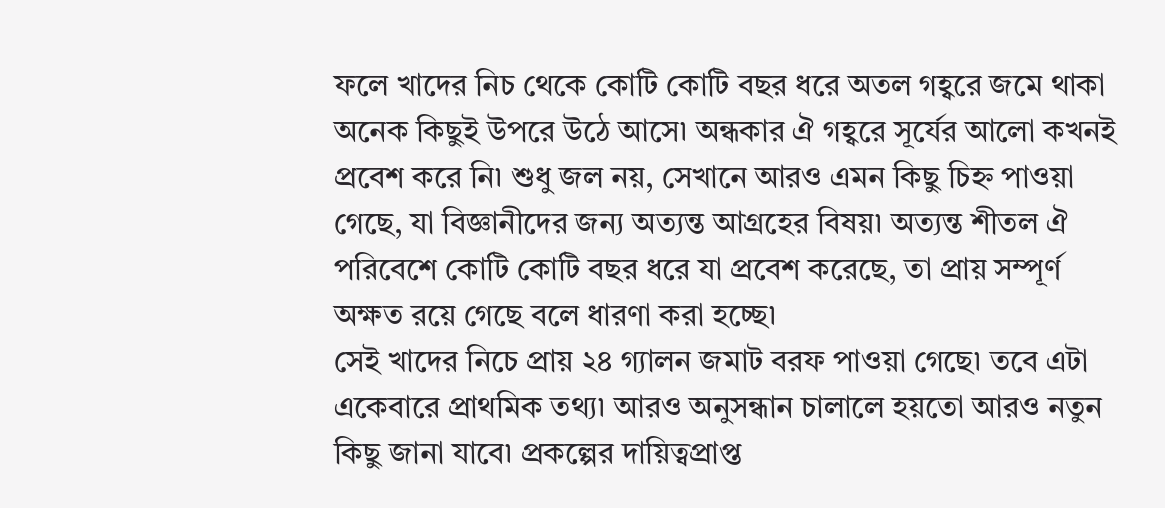ফলে খাদের নিচ থেকে কোটি কোটি বছর ধরে অতল গহ্বরে জমে থাকা অনেক কিছুই উপরে উঠে আসে৷ অন্ধকার ঐ গহ্বরে সূর্যের আলো কখনই প্রবেশ করে নি৷ শুধু জল নয়, সেখানে আরও এমন কিছু চিহ্ন পাওয়া গেছে, যা বিজ্ঞানীদের জন্য অত্যন্ত আগ্রহের বিষয়৷ অত্যন্ত শীতল ঐ পরিবেশে কোটি কোটি বছর ধরে যা প্রবেশ করেছে, তা প্রায় সম্পূর্ণ অক্ষত রয়ে গেছে বলে ধারণা করা হচ্ছে৷
সেই খাদের নিচে প্রায় ২৪ গ্যালন জমাট বরফ পাওয়া গেছে৷ তবে এটা একেবারে প্রাথমিক তথ্য৷ আরও অনুসন্ধান চালালে হয়তো আরও নতুন কিছু জানা যাবে৷ প্রকল্পের দায়িত্বপ্রাপ্ত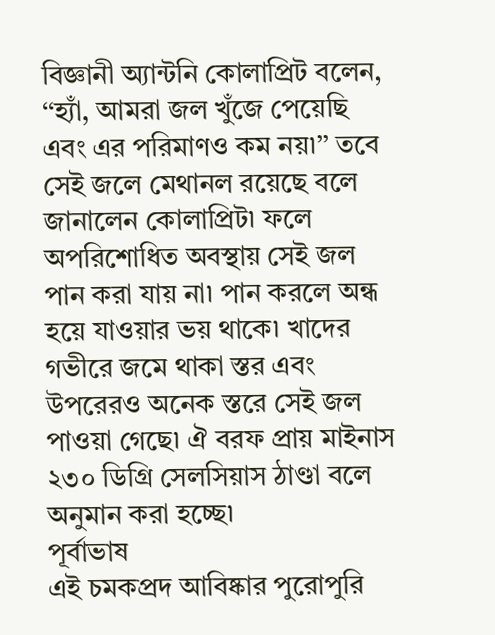বিজ্ঞানী অ্যান্টনি কোলাপ্রিট বলেন, ‘‘হ্যাঁ, আমরা জল খুঁজে পেয়েছি এবং এর পরিমাণও কম নয়৷’’ তবে সেই জলে মেথানল রয়েছে বলে জানালেন কোলাপ্রিট৷ ফলে অপরিশোধিত অবস্থায় সেই জল পান করা যায় না৷ পান করলে অন্ধ হয়ে যাওয়ার ভয় থাকে৷ খাদের গভীরে জমে থাকা স্তর এবং উপরেরও অনেক স্তরে সেই জল পাওয়া গেছে৷ ঐ বরফ প্রায় মাইনাস ২৩০ ডিগ্রি সেলসিয়াস ঠাণ্ডা বলে অনুমান করা হচ্ছে৷
পূর্বাভাষ
এই চমকপ্রদ আবিষ্কার পুরোপুরি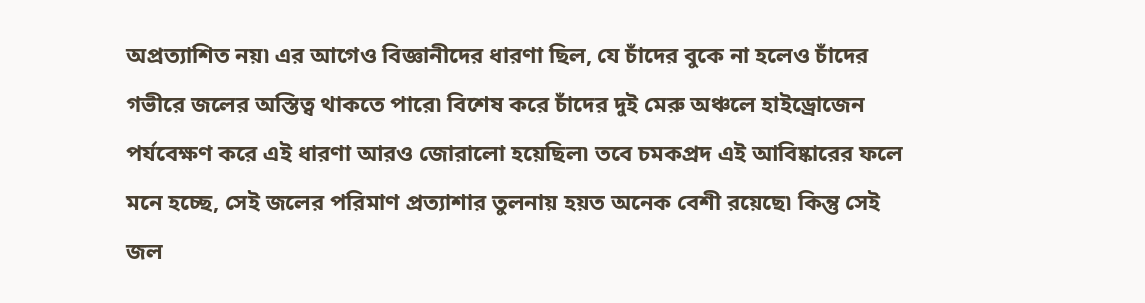অপ্রত্যাশিত নয়৷ এর আগেও বিজ্ঞানীদের ধারণা ছিল, যে চাঁদের বুকে না হলেও চাঁদের গভীরে জলের অস্তিত্ব থাকতে পারে৷ বিশেষ করে চাঁদের দুই মেরু অঞ্চলে হাইড্রোজেন পর্যবেক্ষণ করে এই ধারণা আরও জোরালো হয়েছিল৷ তবে চমকপ্রদ এই আবিষ্কারের ফলে মনে হচ্ছে, সেই জলের পরিমাণ প্রত্যাশার তুলনায় হয়ত অনেক বেশী রয়েছে৷ কিন্তু সেই জল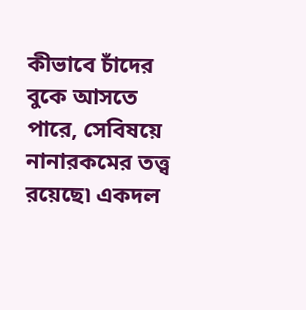কীভাবে চাঁদের বুকে আসতে পারে, সেবিষয়ে নানারকমের তত্ত্ব রয়েছে৷ একদল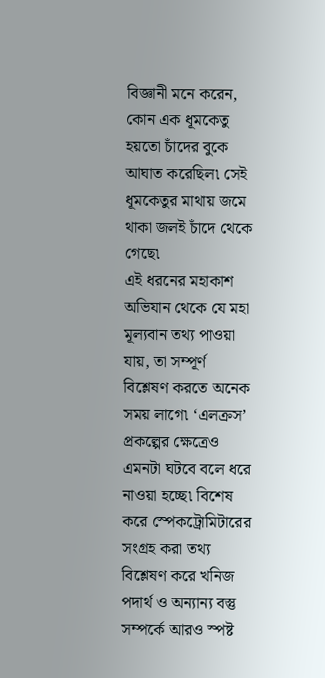বিজ্ঞানী মনে করেন, কোন এক ধূমকেতু হয়তো চাঁদের বুকে আঘাত করেছিল৷ সেই ধূমকেতুর মাথায় জমে থাকা জলই চাঁদে থেকে গেছে৷
এই ধরনের মহাকাশ অভিযান থেকে যে মহা মূল্যবান তথ্য পাওয়া যায়, তা সম্পূর্ণ বিশ্লেষণ করতে অনেক সময় লাগে৷ ‘এলক্রস’ প্রকল্পের ক্ষেত্রেও এমনটা ঘটবে বলে ধরে নাওয়া হচ্ছে৷ বিশেষ করে স্পেকট্রোমিটারের সংগ্রহ করা তথ্য বিশ্লেষণ করে খনিজ পদার্থ ও অন্যান্য বস্তু সম্পর্কে আরও স্পষ্ট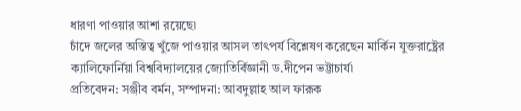ধারণা পাওয়ার আশা রয়েছে৷
চাঁদে জলের অস্তিত্ব খুঁজে পাওয়ার আসল তাৎপর্য বিশ্লেষণ করেছেন মার্কিন যুক্তরাষ্ট্রের ক্যালিফোর্নিয়া বিশ্ববিদ্যালয়ের জ্যোতির্বিজ্ঞানী ড.দীপেন ভট্টাচার্য৷
প্রতিবেদন: সঞ্জীব বর্মন, সম্পাদনা: আবদুল্লাহ আল ফারূক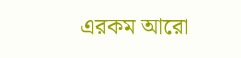এরকম আরো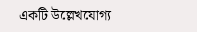একটি উল্লেখযোগ্য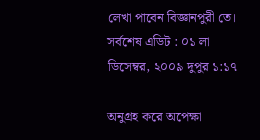লেখা পাবেন বিজ্ঞানপুরী তে।
সর্বশেষ এডিট : ০১ লা ডিসেম্বর, ২০০৯ দুপুর ১:১৭

অনুগ্রহ করে অপেক্ষা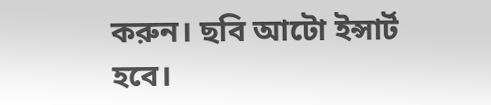করুন। ছবি আটো ইন্সার্ট হবে।